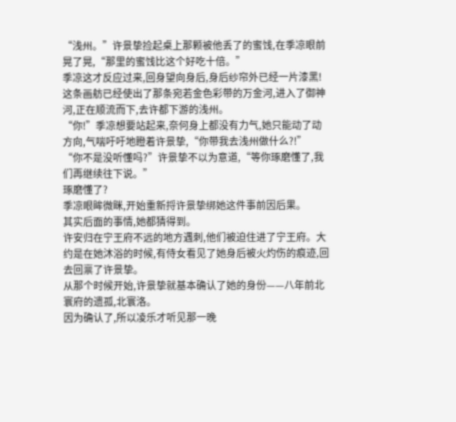“浅州。”许景挚捡起桌上那颗被他丢了的蜜饯,在季凉眼前晃了晃,“那里的蜜饯比这个好吃十倍。”
季凉这才反应过来,回身望向身后,身后纱帘外已经一片漆黑!
这条画舫已经使出了那条宛若金色彩带的万金河,进入了御神河,正在顺流而下,去许都下游的浅州。
“你!”季凉想要站起来,奈何身上都没有力气,她只能动了动方向,气喘吁吁地瞪着许景挚,“你带我去浅州做什么?!”
“你不是没听懂吗?”许景挚不以为意道,“等你琢磨懂了,我们再继续往下说。”
琢磨懂了?
季凉眼眸微眯,开始重新捋许景挚绑她这件事前因后果。
其实后面的事情,她都猜得到。
许安归在宁王府不远的地方遇刺,他们被迫住进了宁王府。大约是在她沐浴的时候,有侍女看见了她身后被火灼伤的痕迹,回去回禀了许景挚。
从那个时候开始,许景挚就基本确认了她的身份——八年前北寰府的遗孤,北寰洛。
因为确认了,所以凌乐才听见那一晚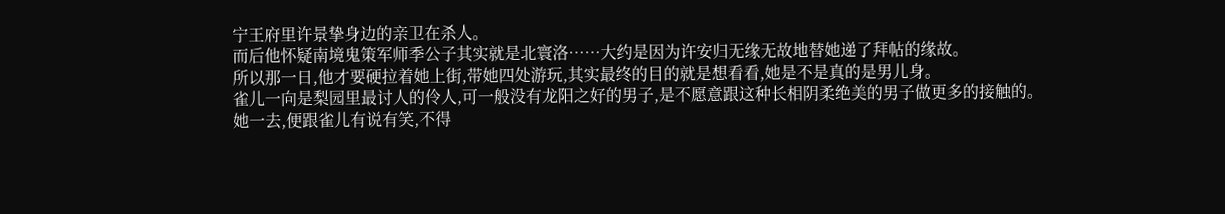宁王府里许景挚身边的亲卫在杀人。
而后他怀疑南境鬼策军师季公子其实就是北寰洛……大约是因为许安归无缘无故地替她递了拜帖的缘故。
所以那一日,他才要硬拉着她上街,带她四处游玩,其实最终的目的就是想看看,她是不是真的是男儿身。
雀儿一向是梨园里最讨人的伶人,可一般没有龙阳之好的男子,是不愿意跟这种长相阴柔绝美的男子做更多的接触的。
她一去,便跟雀儿有说有笑,不得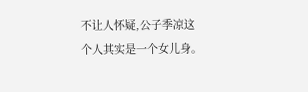不让人怀疑,公子季凉这个人其实是一个女儿身。